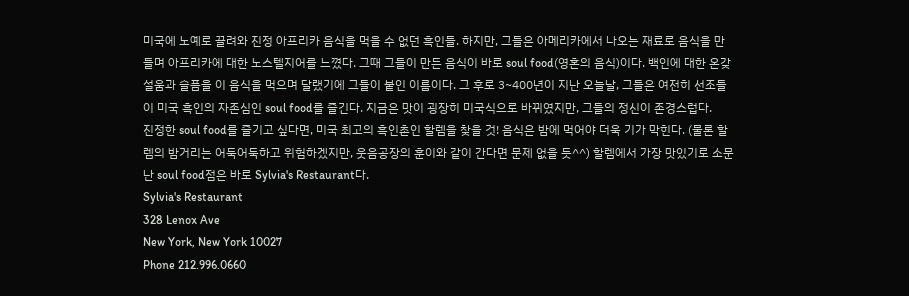미국에 노예로 끌려와 진정 아프리카 음식을 먹을 수 없던 흑인들. 하지만, 그들은 아메리카에서 나오는 재료로 음식을 만들며 아프리카에 대한 노스텔지어를 느꼈다. 그때 그들이 만든 음식이 바로 soul food(영혼의 음식)이다. 백인에 대한 온갖 설움과 슬픔을 이 음식을 먹으며 달랬기에 그들이 붙인 이름이다. 그 후로 3~400년이 지난 오늘날, 그들은 여전히 선조들이 미국 흑인의 자존심인 soul food를 즐긴다. 지금은 맛이 굉장히 미국식으로 바뀌였지만, 그들의 정신이 존경스럽다.
진정한 soul food를 즐기고 싶다면, 미국 최고의 흑인촌인 할렘을 찾을 것! 음식은 밤에 먹어야 더욱 기가 막힌다. (물론 할렘의 밤거리는 어둑어둑하고 위험하겠지만, 웃음공장의 훈이와 같이 간다면 문제 없을 듯^^) 할렘에서 가장 맛있기로 소문난 soul food점은 바로 Sylvia's Restaurant다.
Sylvia's Restaurant
328 Lenox Ave
New York, New York 10027
Phone 212.996.0660